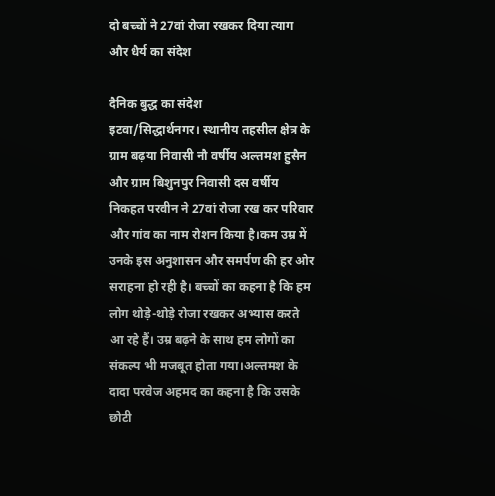दो बच्चों ने 27वां रोजा रखकर दिया त्याग और धैर्य का संदेश

दैनिक बुद्ध का संदेश
इटवा/सिद्धार्थनगर। स्थानीय तहसील क्षेत्र के ग्राम बढ़या निवासी नौ वर्षीय अल्तमश हुसैन और ग्राम बिशुनपुर निवासी दस वर्षीय निकहत परवीन ने 27वां रोजा रख कर परिवार और गांव का नाम रोशन किया है।कम उम्र में उनके इस अनुशासन और समर्पण की हर ओर सराहना हो रही है। बच्चों का कहना है कि हम लोग थोड़े-थोड़े रोजा रखकर अभ्यास करते आ रहे हैं। उम्र बढ़ने के साथ हम लोगों का संकल्प भी मजबूत होता गया।अल्तमश के दादा परवेज अहमद का कहना है कि उसके छोटी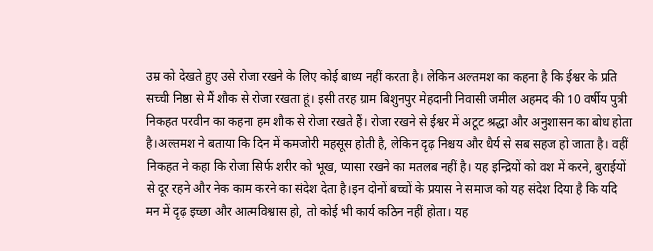उम्र को देखते हुए उसे रोजा रखने के लिए कोई बाध्य नहीं करता है। लेकिन अल्तमश का कहना है कि ईश्वर के प्रति सच्ची निष्ठा से मैं शौक से रोजा रखता हूं। इसी तरह ग्राम बिशुनपुर मेहदानी निवासी जमील अहमद की 10 वर्षीय पुत्री निकहत परवीन का कहना हम शौक से रोजा रखते हैं। रोजा रखने से ईश्वर में अटूट श्रद्धा और अनुशासन का बोध होता है।अल्तमश ने बताया कि दिन में कमजोरी महसूस होती है, लेकिन दृढ़ निश्चय और धैर्य से सब सहज हो जाता है। वहीं निकहत ने कहा कि रोजा सिर्फ शरीर को भूख, प्यासा रखने का मतलब नहीं है। यह इन्द्रियों को वश में करने, बुराईयों से दूर रहने और नेक काम करने का संदेश देता है।इन दोनों बच्चों के प्रयास ने समाज को यह संदेश दिया है कि यदि मन में दृढ़ इच्छा और आत्मविश्वास हो, तो कोई भी कार्य कठिन नहीं होता। यह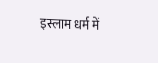इस्लाम धर्म में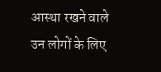आस्था रखने वाले उन लोगों के लिए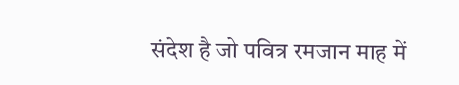संदेश है जो पवित्र रमजान माह में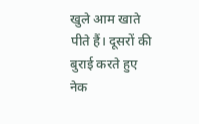खुले आम खाते पीते हैं। दूसरों की बुराई करते हुए नेक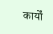कार्यों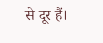से दूर हैं।